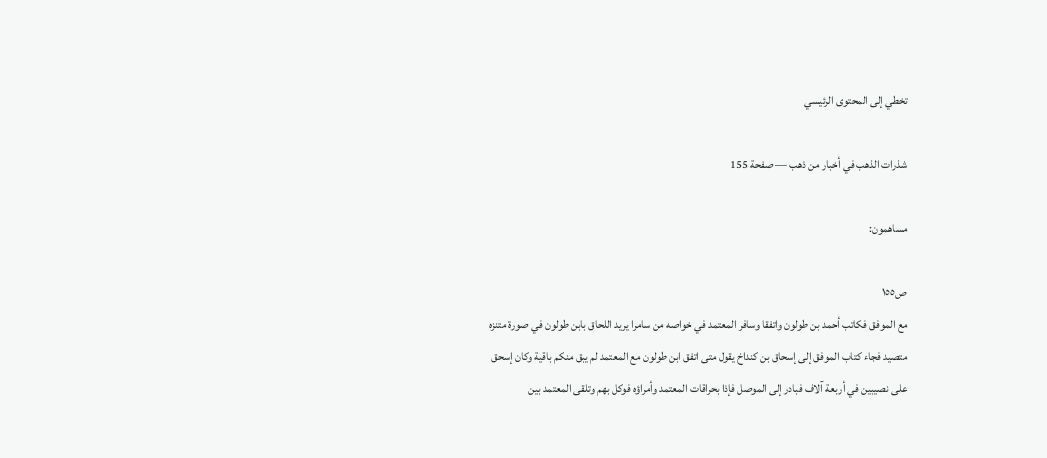تخطي إلى المحتوى الرئيسي

شذرات الذهب في أخبار من ذهب — صفحة 155

مساهمون:

ص١٥٥
مع الموفق فكاتب أحمد بن طولون واتفقا وسافر المعتمد في خواصه من سامرا يريد اللحاق بابن طولون في صورة متنزه متصيد فجاء كتاب الموفق إلى إسحاق بن كنداخ يقول متى اتفق ابن طولون مع المعتمد لم يبق منكم باقية وكان إسحق على نصيبين في أربعة آلاف فبادر إلى الموصل فإذا بحراقات المعتمد وأمراؤه فوكل بهم وتلقى المعتمد بين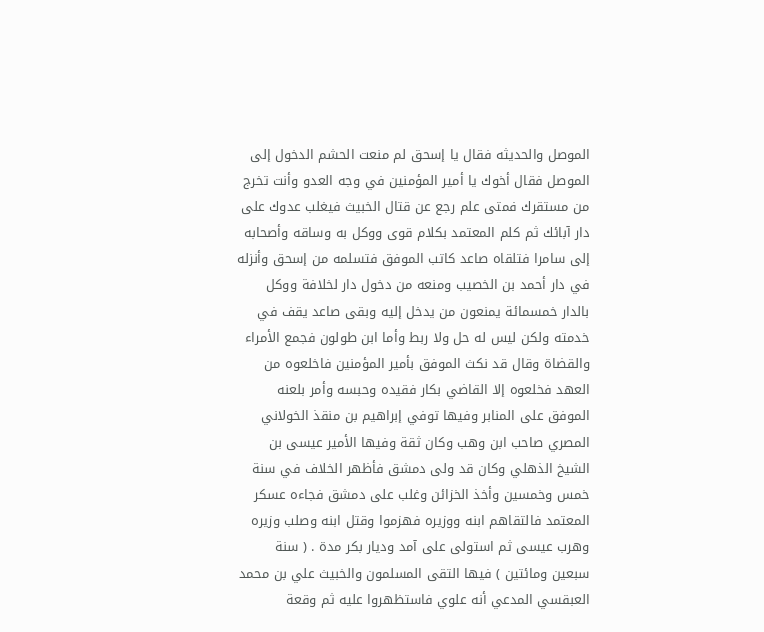الموصل والحديثه فقال يا إسحق لم منعت الحشم الدخول إلى الموصل فقال أخوك يا أمير المؤمنين في وجه العدو وأنت تخرج من مستقرك فمتى علم رجع عن قتال الخبيث فيغلب عدوك على دار آبائك ثم كلم المعتمد بكلام قوى ووكل به وساقه وأصحابه إلى سامرا فتلقاه صاعد كاتب الموفق فتسلمه من إسحق وأنزله في دار أحمد بن الخصيب ومنعه من دخول دار لخلافة ووكل بالدار خمسمائة يمنعون من يدخل إليه وبقى صاعد يقف في خدمته ولكن ليس له حل ولا ربط وأما ابن طولون فجمع الأمراء والقضاة وقال قد نكث الموفق بأمير المؤمنين فاخلعوه من العهد فخلعوه إلا القاضي بكار فقيده وحبسه وأمر بلعنه الموفق على المنابر وفيها توفي إبراهيم بن منقذ الخولاني المصري صاحب ابن وهب وكان ثقة وفيها الأمير عيسى بن الشيخ الذهلي وكان قد ولى دمشق فأظهر الخلاف في سنة خمس وخمسين وأخذ الخزائن وغلب على دمشق فجاءه عسكر المعتمد فالتقاهم ابنه ووزيره فهزموا وقتل ابنه وصلب وزيره وهرب عيسى ثم استولى على آمد وديار بكر مدة . ( سنة سبعين ومائتين ) فيها التقى المسلمون والخبيث علي بن محمد العبقسي المدعي أنه علوي فاستظهروا عليه ثم وقعة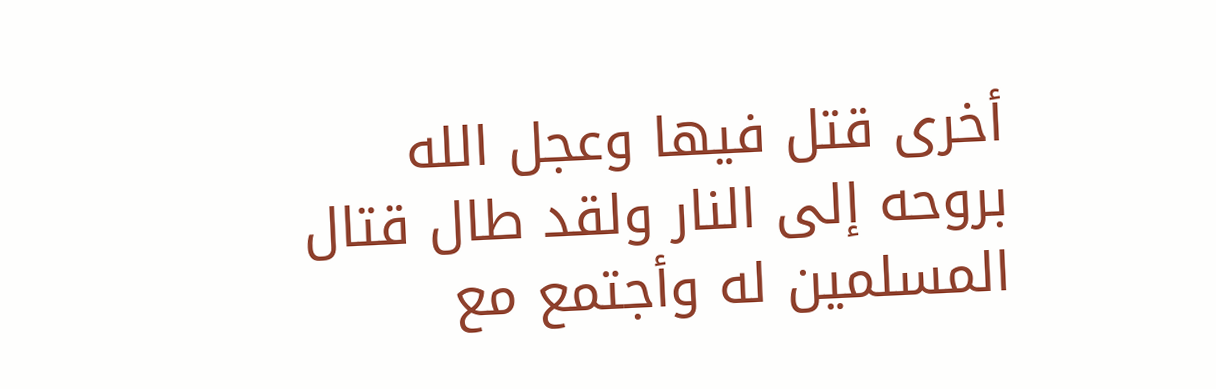أخرى قتل فيها وعجل الله بروحه إلى النار ولقد طال قتال المسلمين له وأجتمع مع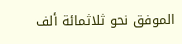الموفق نحو ثلاثمائة ألف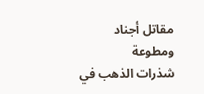مقاتل أجناد ومطوعة
شذرات الذهب في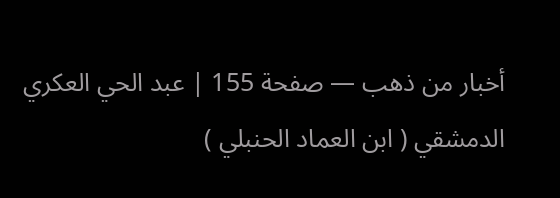أخبار من ذهب — صفحة 155 | عبد الحي العكري الدمشقي ( ابن العماد الحنبلي )